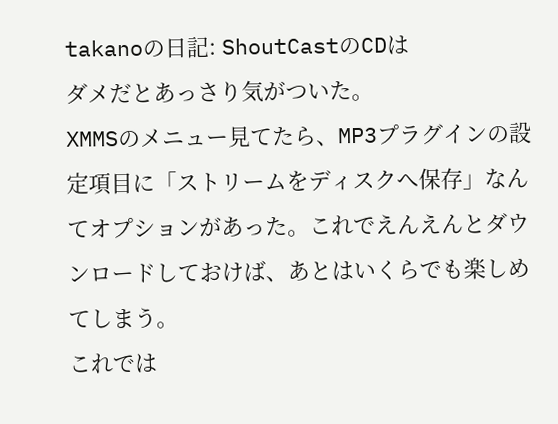takanoの日記: ShoutCastのCDは
ダメだとあっさり気がついた。
XMMSのメニュー見てたら、MP3プラグインの設定項目に「ストリームをディスクへ保存」なんてオプションがあった。これでえんえんとダウンロードしておけば、あとはいくらでも楽しめてしまう。
これでは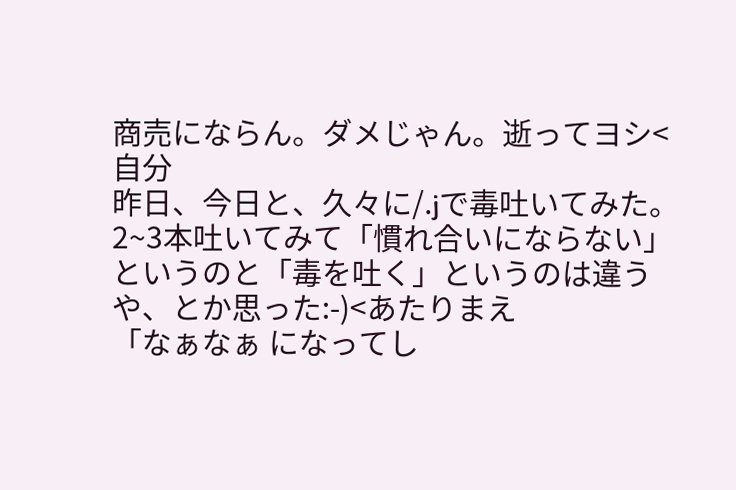商売にならん。ダメじゃん。逝ってヨシ<自分
昨日、今日と、久々に/.jで毒吐いてみた。2~3本吐いてみて「慣れ合いにならない」というのと「毒を吐く」というのは違うや、とか思った:-)<あたりまえ
「なぁなぁ になってし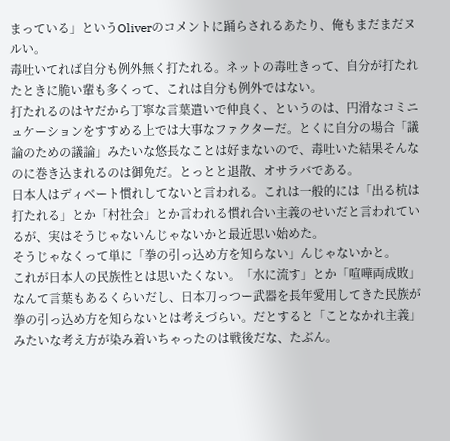まっている」というOliverのコメントに踊らされるあたり、俺もまだまだヌルい。
毒吐いてれば自分も例外無く打たれる。ネットの毒吐きって、自分が打たれたときに脆い輩も多くって、これは自分も例外ではない。
打たれるのはヤだから丁寧な言葉遣いで仲良く、というのは、円滑なコミニュケーションをすすめる上では大事なファクターだ。とくに自分の場合「議論のための議論」みたいな悠長なことは好まないので、毒吐いた結果そんなのに巻き込まれるのは御免だ。とっとと退散、オサラバである。
日本人はディベート慣れしてないと言われる。これは一般的には「出る杭は打たれる」とか「村社会」とか言われる慣れ合い主義のせいだと言われているが、実はそうじゃないんじゃないかと最近思い始めた。
そうじゃなくって単に「拳の引っ込め方を知らない」んじゃないかと。
これが日本人の民族性とは思いたくない。「水に流す」とか「喧嘩両成敗」なんて言葉もあるくらいだし、日本刀っつー武器を長年愛用してきた民族が拳の引っ込め方を知らないとは考えづらい。だとすると「ことなかれ主義」みたいな考え方が染み着いちゃったのは戦後だな、たぶん。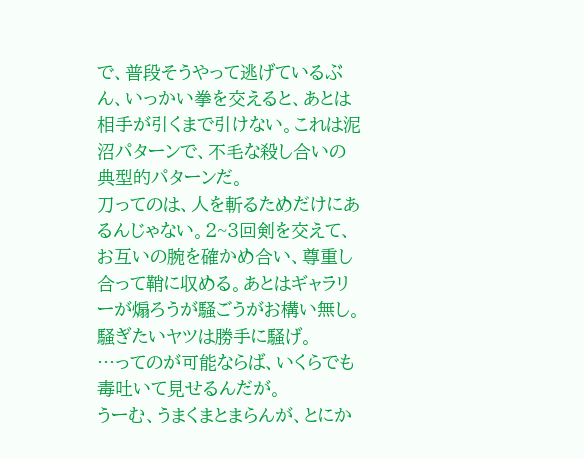で、普段そうやって逃げているぶん、いっかい拳を交えると、あとは相手が引くまで引けない。これは泥沼パターンで、不毛な殺し合いの典型的パターンだ。
刀ってのは、人を斬るためだけにあるんじゃない。2~3回剣を交えて、お互いの腕を確かめ合い、尊重し合って鞘に収める。あとはギャラリーが煽ろうが騒ごうがお構い無し。騒ぎたいヤツは勝手に騒げ。
…ってのが可能ならば、いくらでも毒吐いて見せるんだが。
うーむ、うまくまとまらんが、とにか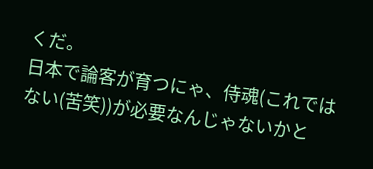くだ。
日本で論客が育つにゃ、侍魂(これではない(苦笑))が必要なんじゃないかと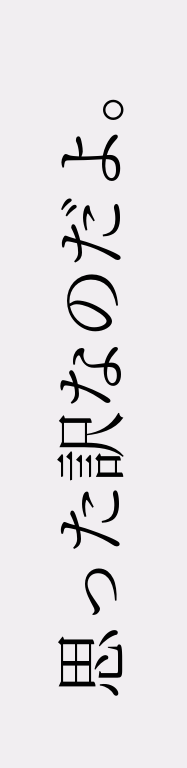思った訳なのだよ。